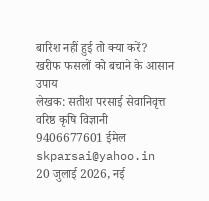बारिश नहीं हुई तो क्या करें? खरीफ फसलों को बचाने के आसान उपाय
लेखक: सतीश परसाई सेवानिवृत्त वरिष्ठ कृषि विज्ञानी 9406677601 ईमेल skparsai@yahoo.in
20 जुलाई 2026, नई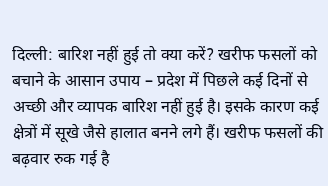दिल्ली: बारिश नहीं हुई तो क्या करें? खरीफ फसलों को बचाने के आसान उपाय – प्रदेश में पिछले कई दिनों से अच्छी और व्यापक बारिश नहीं हुई है। इसके कारण कई क्षेत्रों में सूखे जैसे हालात बनने लगे हैं। खरीफ फसलों की बढ़वार रुक गई है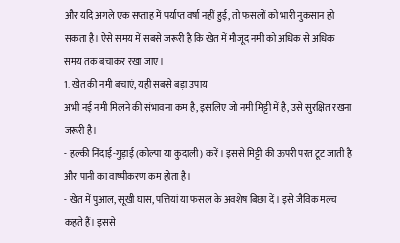और यदि अगले एक सप्ताह में पर्याप्त वर्षा नहीं हुई, तो फसलों को भारी नुकसान हो सकता है। ऐसे समय में सबसे जरूरी है कि खेत में मौजूद नमी को अधिक से अधिक समय तक बचाकर रखा जाए।
1. खेत की नमी बचाएं, यही सबसे बड़ा उपाय
अभी नई नमी मिलने की संभावना कम है, इसलिए जो नमी मिट्टी में है, उसे सुरक्षित रखना जरूरी है।
- हल्की निंदाई-गुड़ाई (कोल्पा या कुदाली) करें। इससे मिट्टी की ऊपरी परत टूट जाती है और पानी का वाष्पीकरण कम होता है।
- खेत में पुआल, सूखी घास, पत्तियां या फसल के अवशेष बिछा दें। इसे जैविक मल्च कहते हैं। इससे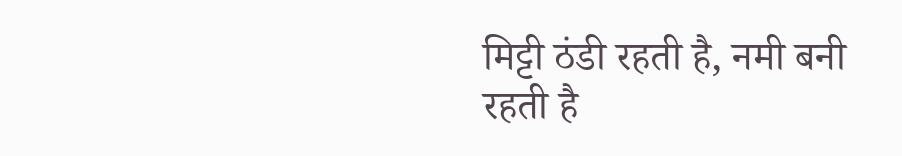मिट्टी ठंडी रहती है, नमी बनी रहती है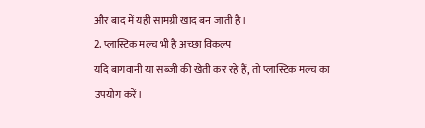और बाद में यही सामग्री खाद बन जाती है।
2. प्लास्टिक मल्च भी है अच्छा विकल्प
यदि बागवानी या सब्जी की खेती कर रहे हैं, तो प्लास्टिक मल्च का उपयोग करें।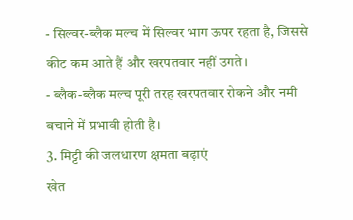- सिल्वर-ब्लैक मल्च में सिल्वर भाग ऊपर रहता है, जिससे कीट कम आते हैं और खरपतवार नहीं उगते।
- ब्लैक-ब्लैक मल्च पूरी तरह खरपतवार रोकने और नमी बचाने में प्रभावी होती है।
3. मिट्टी की जलधारण क्षमता बढ़ाएं
खेत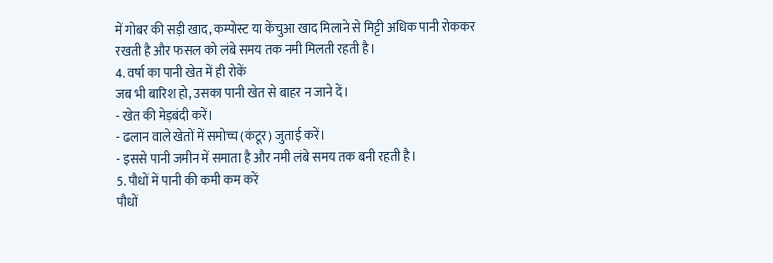में गोबर की सड़ी खाद, कम्पोस्ट या केंचुआ खाद मिलाने से मिट्टी अधिक पानी रोककर रखती है और फसल को लंबे समय तक नमी मिलती रहती है।
4. वर्षा का पानी खेत में ही रोकें
जब भी बारिश हो, उसका पानी खेत से बाहर न जाने दें।
- खेत की मेड़बंदी करें।
- ढलान वाले खेतों में समोच्च (कंटूर) जुताई करें।
- इससे पानी जमीन में समाता है और नमी लंबे समय तक बनी रहती है।
5. पौधों में पानी की कमी कम करें
पौधों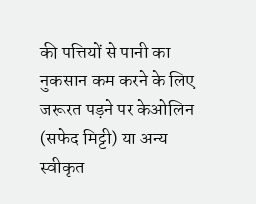की पत्तियों से पानी का नुकसान कम करने के लिए जरूरत पड़ने पर केओलिन (सफेद मिट्टी) या अन्य स्वीकृत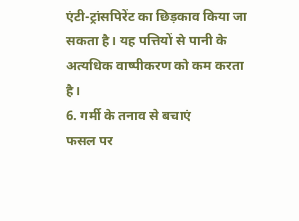एंटी-ट्रांसपिरेंट का छिड़काव किया जा सकता है। यह पत्तियों से पानी के अत्यधिक वाष्पीकरण को कम करता है।
6. गर्मी के तनाव से बचाएं
फसल पर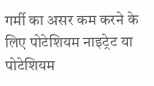गर्मी का असर कम करने के लिए पोटेशियम नाइट्रेट या पोटेशियम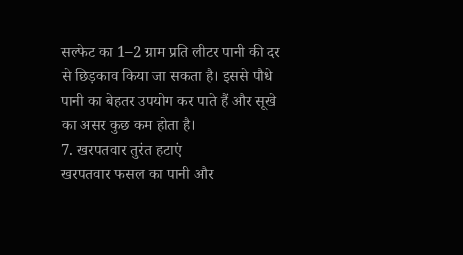सल्फेट का 1–2 ग्राम प्रति लीटर पानी की दर से छिड़काव किया जा सकता है। इससे पौधे पानी का बेहतर उपयोग कर पाते हैं और सूखे का असर कुछ कम होता है।
7. खरपतवार तुरंत हटाएं
खरपतवार फसल का पानी और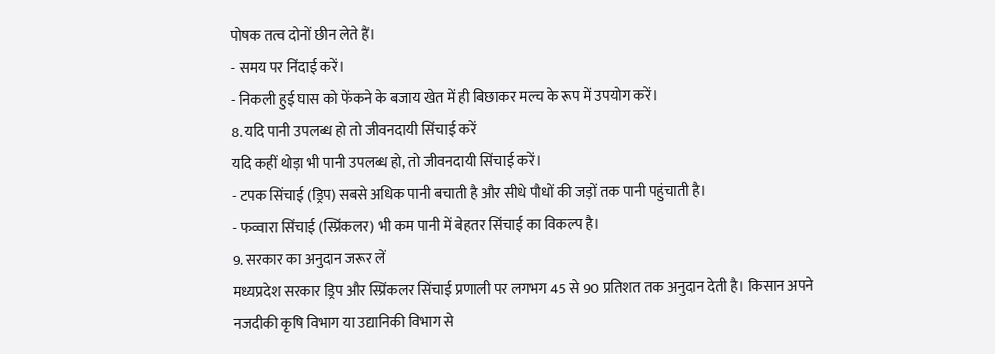पोषक तत्व दोनों छीन लेते हैं।
- समय पर निंदाई करें।
- निकली हुई घास को फेंकने के बजाय खेत में ही बिछाकर मल्च के रूप में उपयोग करें।
8. यदि पानी उपलब्ध हो तो जीवनदायी सिंचाई करें
यदि कहीं थोड़ा भी पानी उपलब्ध हो, तो जीवनदायी सिंचाई करें।
- टपक सिंचाई (ड्रिप) सबसे अधिक पानी बचाती है और सीधे पौधों की जड़ों तक पानी पहुंचाती है।
- फव्वारा सिंचाई (स्प्रिंकलर) भी कम पानी में बेहतर सिंचाई का विकल्प है।
9. सरकार का अनुदान जरूर लें
मध्यप्रदेश सरकार ड्रिप और स्प्रिंकलर सिंचाई प्रणाली पर लगभग 45 से 90 प्रतिशत तक अनुदान देती है। किसान अपने नजदीकी कृषि विभाग या उद्यानिकी विभाग से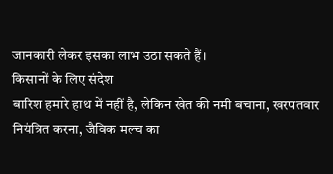जानकारी लेकर इसका लाभ उठा सकते हैं।
किसानों के लिए संदेश
बारिश हमारे हाथ में नहीं है, लेकिन खेत की नमी बचाना, खरपतवार नियंत्रित करना, जैविक मल्च का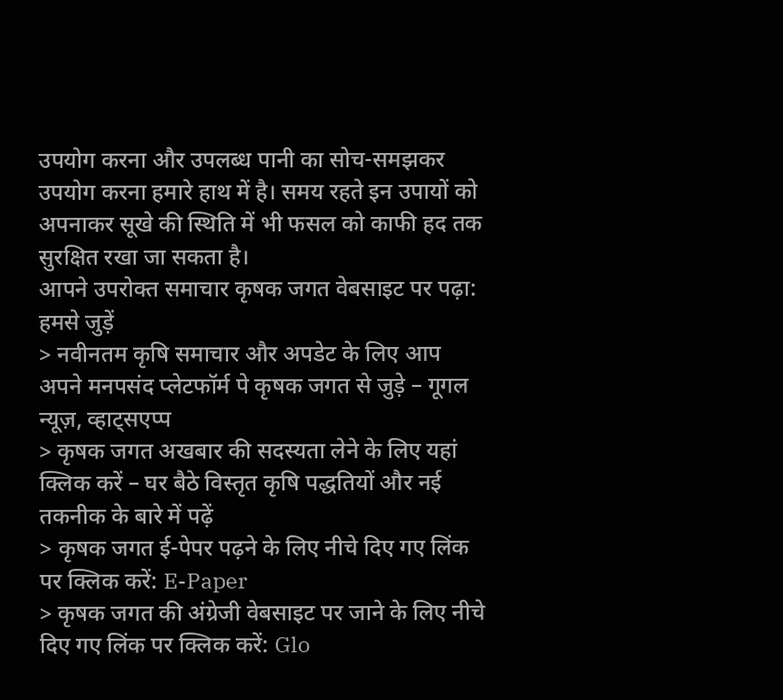उपयोग करना और उपलब्ध पानी का सोच-समझकर उपयोग करना हमारे हाथ में है। समय रहते इन उपायों को अपनाकर सूखे की स्थिति में भी फसल को काफी हद तक सुरक्षित रखा जा सकता है।
आपने उपरोक्त समाचार कृषक जगत वेबसाइट पर पढ़ा: हमसे जुड़ें
> नवीनतम कृषि समाचार और अपडेट के लिए आप अपने मनपसंद प्लेटफॉर्म पे कृषक जगत से जुड़े – गूगल न्यूज़, व्हाट्सएप्प
> कृषक जगत अखबार की सदस्यता लेने के लिए यहां क्लिक करें – घर बैठे विस्तृत कृषि पद्धतियों और नई तकनीक के बारे में पढ़ें
> कृषक जगत ई-पेपर पढ़ने के लिए नीचे दिए गए लिंक पर क्लिक करें: E-Paper
> कृषक जगत की अंग्रेजी वेबसाइट पर जाने के लिए नीचे दिए गए लिंक पर क्लिक करें: Glo